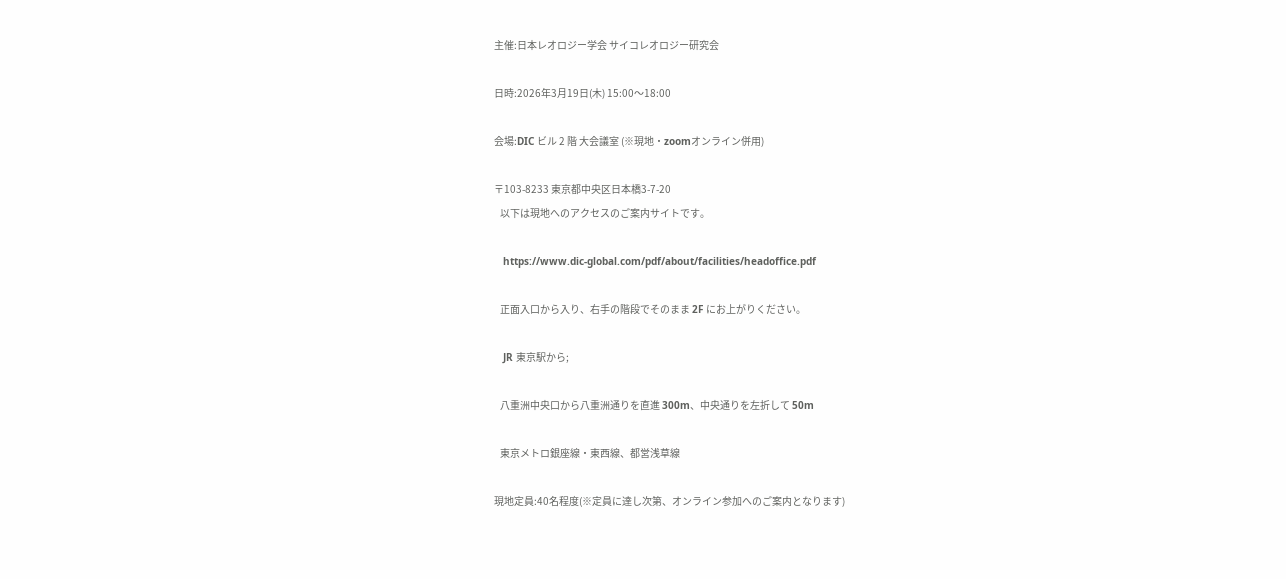主催:日本レオロジー学会 サイコレオロジー研究会

日時:2026年3月19日(木) 15:00〜18:00

会場:DIC ビル 2 階 大会議室 (※現地・zoomオンライン併用)

〒103-8233 東京都中央区日本橋3-7-20
   以下は現地へのアクセスのご案内サイトです。

   https://www.dic-global.com/pdf/about/facilities/headoffice.pdf

   正面入口から入り、右手の階段でそのまま 2F にお上がりください。

   JR 東京駅から;

   八重洲中央口から八重洲通りを直進 300m、中央通りを左折して 50m

   東京メトロ銀座線・東西線、都営浅草線

現地定員:40名程度(※定員に達し次第、オンライン参加へのご案内となります)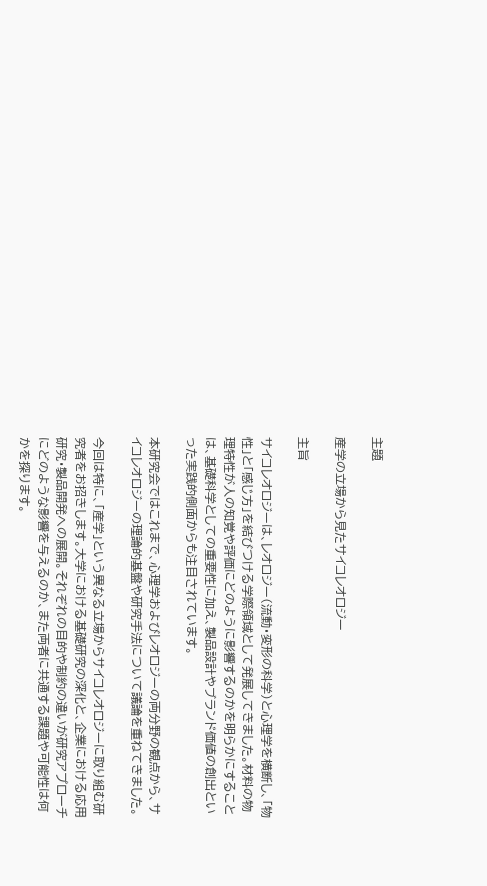主題

産学の立場から見たサイコレオロジー

主旨

サイコレオロジーは、レオロジー(流動・変形の科学)と心理学を横断し、「物性」と「感じ方」を結びつける学際領域として発展してきました。材料の物理特性が人の知覚や評価にどのように影響するのかを明らかにすることは、基礎科学としての重要性に加え、製品設計やブランド価値の創出といった実践的側面からも注目されています。

本研究会ではこれまで、心理学およびレオロジーの両分野の観点から、サイコレオロジーの理論的基盤や研究手法について議論を重ねてきました。

今回は特に、「産学」という異なる立場からサイコレオロジーに取り組む研究者をお招きします。大学における基礎研究の深化と、企業における応用研究・製品開発への展開。それぞれの目的や制約の違いが研究アプローチにどのような影響を与えるのか、また両者に共通する課題や可能性は何かを探ります。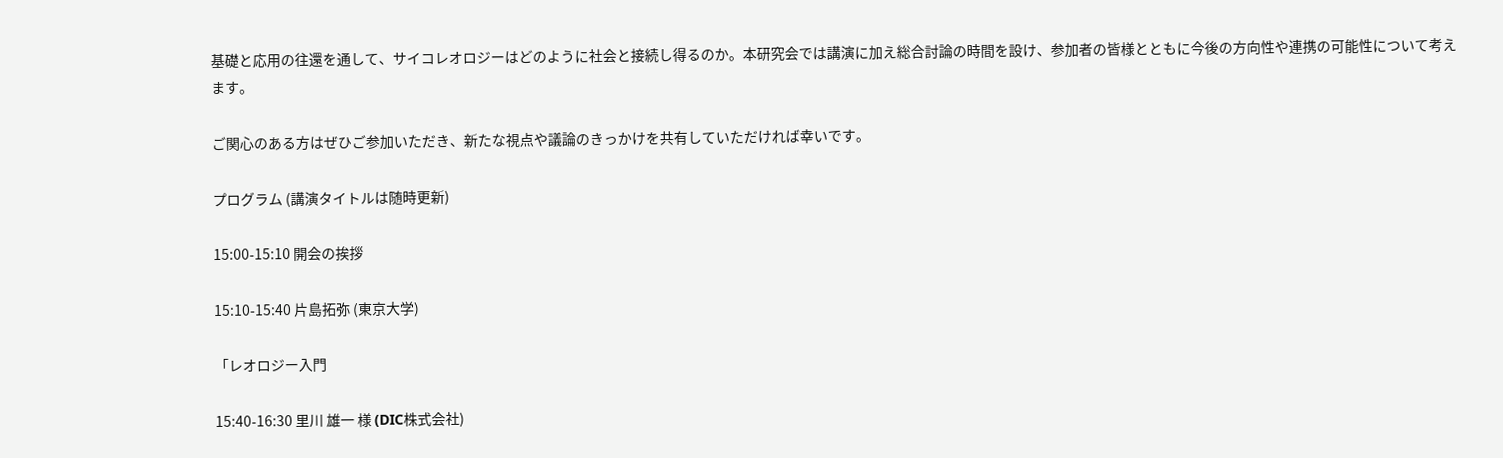基礎と応用の往還を通して、サイコレオロジーはどのように社会と接続し得るのか。本研究会では講演に加え総合討論の時間を設け、参加者の皆様とともに今後の方向性や連携の可能性について考えます。

ご関心のある方はぜひご参加いただき、新たな視点や議論のきっかけを共有していただければ幸いです。

プログラム (講演タイトルは随時更新)

15:00-15:10 開会の挨拶

15:10-15:40 片島拓弥 (東京大学)

「レオロジー入門

15:40-16:30 里川 雄一 様 (DIC株式会社)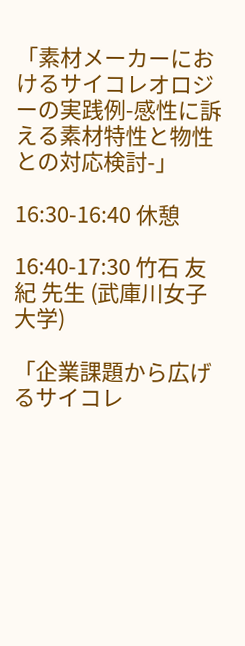「素材メーカーにおけるサイコレオロジーの実践例-感性に訴える素材特性と物性との対応検討-」

16:30-16:40 休憩

16:40-17:30 竹石 友紀 先生 (武庫川女子大学)

「企業課題から広げるサイコレ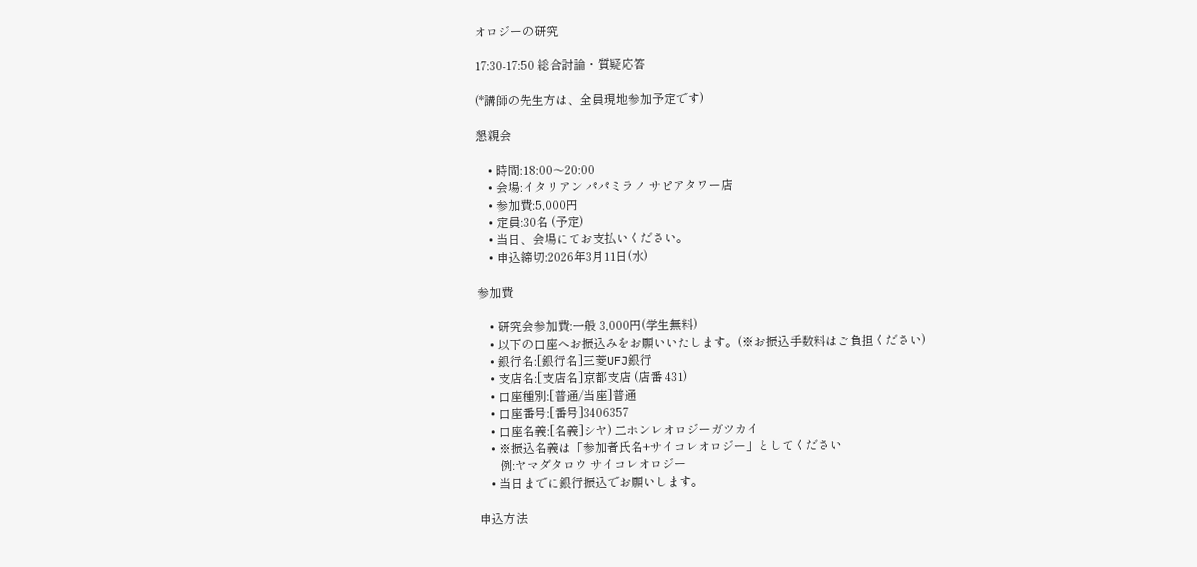オロジーの研究

17:30-17:50 総合討論・質疑応答

(*講師の先生方は、全員現地参加予定です)

懇親会

    • 時間:18:00〜20:00
    • 会場:イタリアン パパミラノ サピアタワー店
    • 参加費:5,000円
    • 定員:30名 (予定)
    • 当日、会場にてお支払いください。
    • 申込締切:2026年3月11日(水)

参加費

    • 研究会参加費:一般 3,000円(学生無料)
    • 以下の口座へお振込みをお願いいたします。(※お振込手数料はご負担ください)
    • 銀行名:[銀行名]三菱UFJ銀行
    • 支店名:[支店名]京都支店 (店番 431)
    • 口座種別:[普通/当座]普通
    • 口座番号:[番号]3406357
    • 口座名義:[名義]シヤ) 二ホンレオロジーガツカイ
    • ※振込名義は「参加者氏名+サイコレオロジー」としてください
       例:ヤマダタロウ サイコレオロジー
    • 当日までに銀行振込でお願いします。

申込方法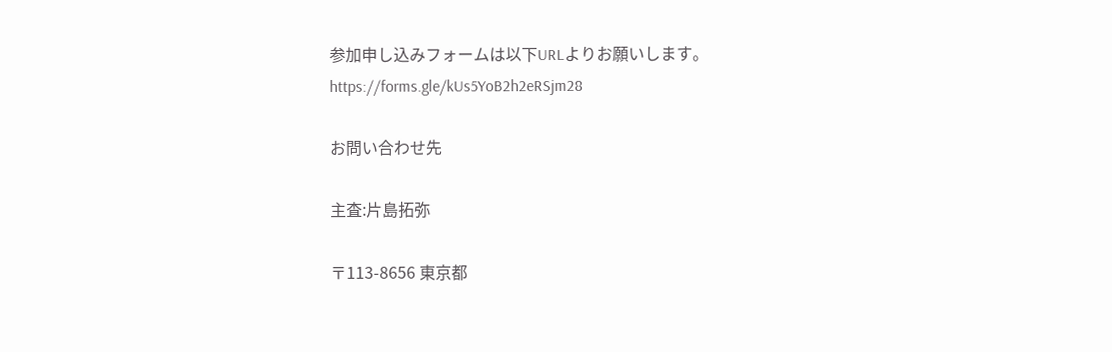参加申し込みフォームは以下URLよりお願いします。
https://forms.gle/kUs5YoB2h2eRSjm28

お問い合わせ先

主査:片島拓弥

〒113-8656 東京都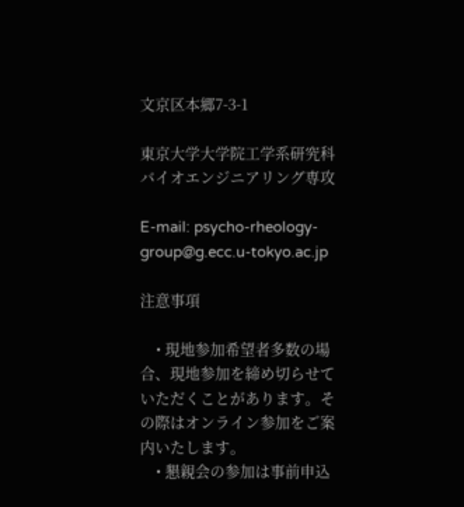文京区本郷7-3-1

東京大学大学院工学系研究科バイオエンジニアリング専攻

E-mail: psycho-rheology-group@g.ecc.u-tokyo.ac.jp

注意事項

    • 現地参加希望者多数の場合、現地参加を締め切らせていただくことがあります。その際はオンライン参加をご案内いたします。
    • 懇親会の参加は事前申込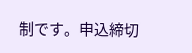制です。申込締切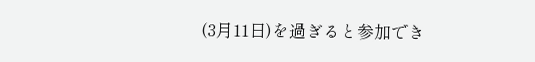(3月11日)を過ぎると参加でき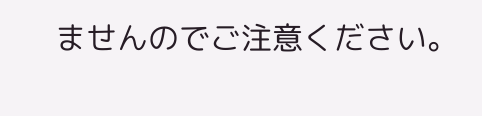ませんのでご注意ください。